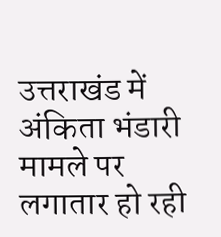उत्तराखंड में अंकिता भंडारी मामले पर लगातार हो रही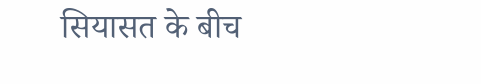सियासत के बीच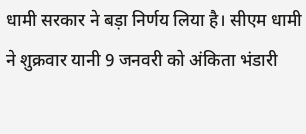धामी सरकार ने बड़ा निर्णय लिया है। सीएम धामी ने शुक्रवार यानी 9 जनवरी को अंकिता भंडारी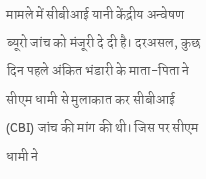मामले में सीबीआई यानी केंद्रीय अन्वेषण ब्यूरो जांच को मंजूरी दे दी है। दरअसल, कुछ दिन पहले अंकित भंडारी के माता-पिता ने सीएम धामी से मुलाकात कर सीबीआई (CBI) जांच की मांग की थी। जिस पर सीएम धामी ने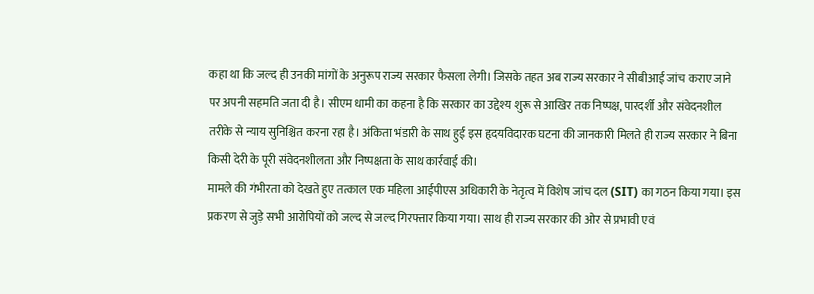कहा था कि जल्द ही उनकी मांगों के अनुरूप राज्य सरकार फैसला लेगी। जिसके तहत अब राज्य सरकार ने सीबीआई जांच कराए जाने पर अपनी सहमति जता दी है। सीएम धामी का कहना है कि सरकार का उद्देश्य शुरू से आखिर तक निष्पक्ष, पारदर्शी और संवेदनशील तरीके से न्याय सुनिश्चित करना रहा है। अंकिता भंडारी के साथ हुई इस हृदयविदारक घटना की जानकारी मिलते ही राज्य सरकार ने बिना किसी देरी के पूरी संवेदनशीलता और निष्पक्षता के साथ कार्रवाई की।
मामले की गंभीरता को देखते हुए तत्काल एक महिला आईपीएस अधिकारी के नेतृत्व में विशेष जांच दल (SIT) का गठन किया गया। इस प्रकरण से जुड़े सभी आरोपियों को जल्द से जल्द गिरफ्तार किया गया। साथ ही राज्य सरकार की ओर से प्रभावी एवं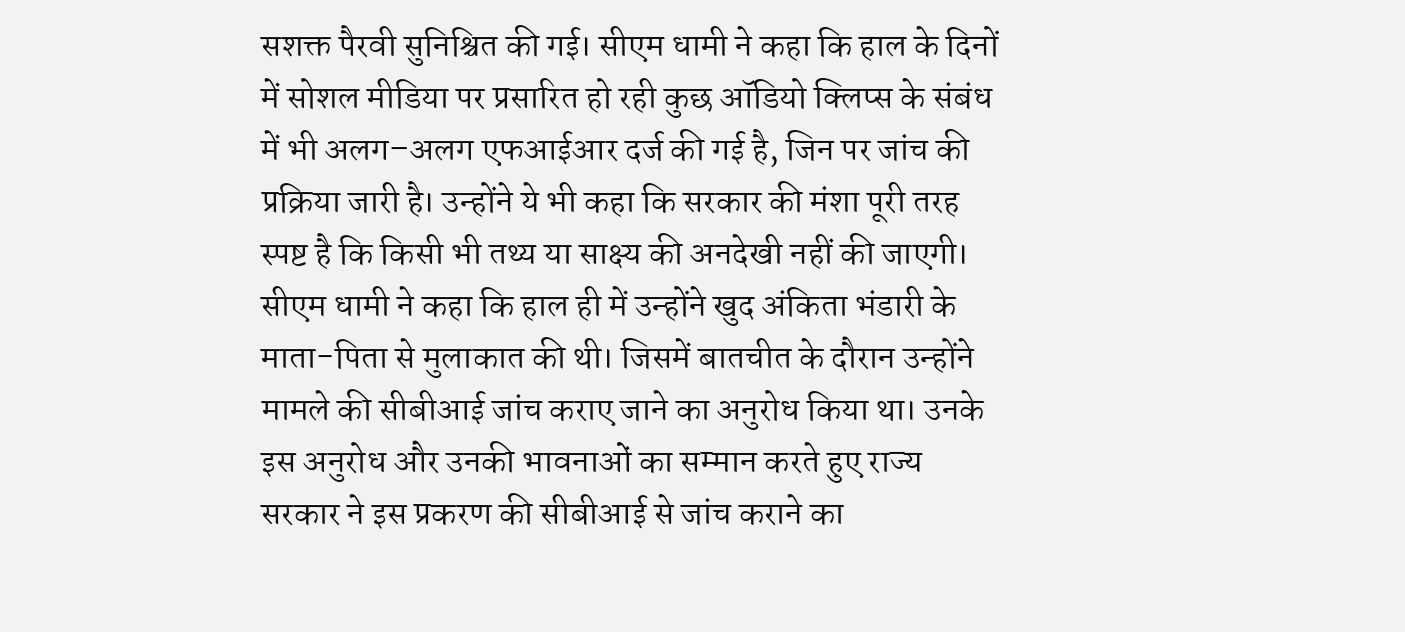सशक्त पैरवी सुनिश्चित की गई। सीएम धामी ने कहा कि हाल के दिनों में सोशल मीडिया पर प्रसारित हो रही कुछ ऑडियो क्लिप्स के संबंध में भी अलग–अलग एफआईआर दर्ज की गई है, जिन पर जांच की प्रक्रिया जारी है। उन्होंने ये भी कहा कि सरकार की मंशा पूरी तरह स्पष्ट है कि किसी भी तथ्य या साक्ष्य की अनदेखी नहीं की जाएगी। सीएम धामी ने कहा कि हाल ही में उन्होंने खुद अंकिता भंडारी के माता-पिता से मुलाकात की थी। जिसमें बातचीत के दौरान उन्होंने मामले की सीबीआई जांच कराए जाने का अनुरोध किया था। उनके इस अनुरोध और उनकी भावनाओं का सम्मान करते हुए राज्य सरकार ने इस प्रकरण की सीबीआई से जांच कराने का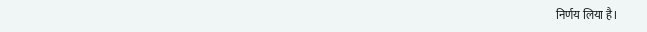निर्णय लिया है।